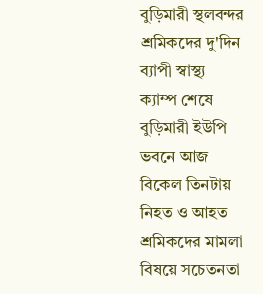বুড়িমারী স্থলবন্দর শ্রমিকদের দু'দিন ব্যাপী স্বাস্থ্য ক্যাম্প শেষে বুড়িমারী ইউপি ভবনে আজ বিকেল তিনটায় নিহত ও আহত শ্রমিকদের মামলা বিষয়ে সচেতনতা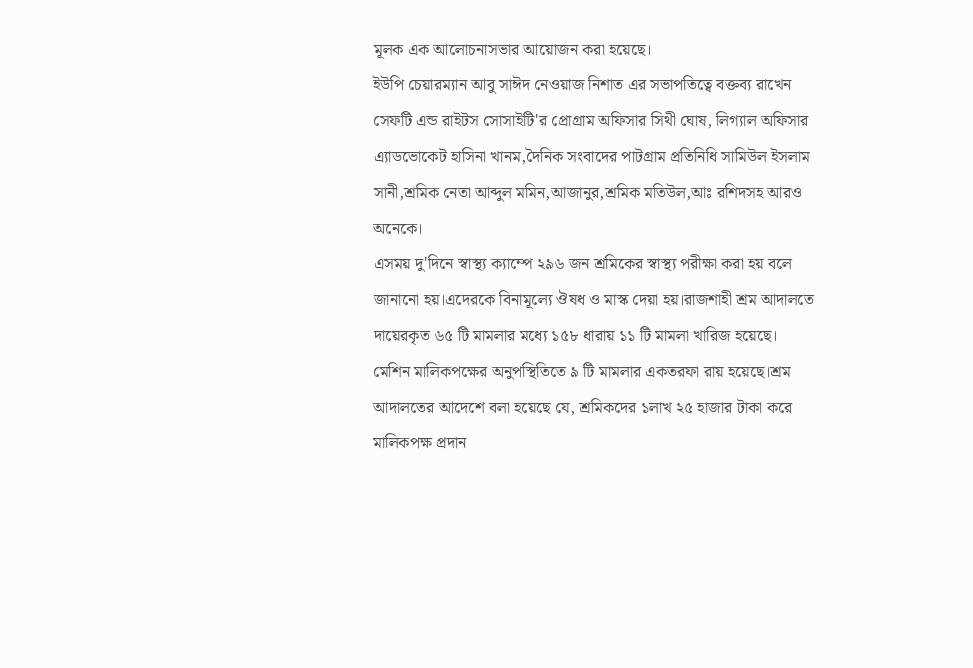মূলক এক আলোচনাসভার আয়োজন করা হয়েছে।
ইউপি চেয়ারম্যান আবু সাঈদ নেওয়াজ নিশাত এর সভাপতিত্বে বক্তব্য রাখেন সেফটি এন্ড রাইটস সোসাইটি'র প্রোগ্রাম অফিসার সিথী ঘোষ, লিগ্যাল অফিসার এ্যাডভোকেট হাসিনা খানম,দৈনিক সংবাদের পাটগ্রাম প্রতিনিধি সামিউল ইসলাম সানী,শ্রমিক নেতা আব্দুল মমিন,আজানুর,শ্রমিক মতিউল,আঃ রশিদসহ আরও অনেকে।
এসময় দু'দিনে স্বাস্থ্য ক্যাম্পে ২৯৬ জন শ্রমিকের স্বাস্থ্য পরীক্ষা করা হয় বলে জানানো হয়।এদেরকে বিনামূল্যে ঔষধ ও মাস্ক দেয়া হয়।রাজশাহী শ্রম আদালতে দায়েরকৃত ৬৫ টি মামলার মধ্যে ১৫৮ ধারায় ১১ টি মামলা খারিজ হয়েছে।
মেশিন মালিকপক্ষের অনুপস্থিতিতে ৯ টি মামলার একতরফা রায় হয়েছে।শ্রম আদালতের আদেশে বলা হয়েছে যে, শ্রমিকদের ১লাখ ২৫ হাজার টাকা করে মালিকপক্ষ প্রদান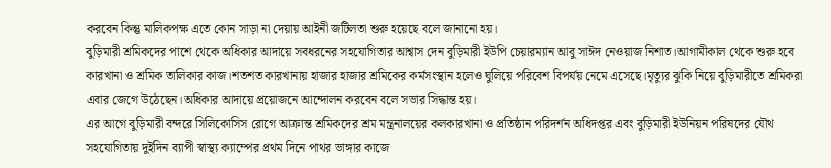করবেন কিন্তু মালিকপক্ষ এতে কোন সাড়া না দেয়ায় আইনী জটিলতা শুরু হয়েছে বলে জানানো হয়।
বুড়িমারী শ্রমিকদের পাশে থেকে অধিকার আদায়ে সবধরনের সহযোগিতার আশ্বাস দেন বুড়িমারী ইউপি চেয়ারম্যান আবু সাঈদ নেওয়াজ নিশাত।আগামীকাল থেকে শুরু হবে কারখানা ও শ্রমিক তালিকার কাজ।শতশত কারখানায় হাজার হাজার শ্রমিকের কর্মসংস্থান হলেও ঘুলিয়ে পরিবেশ বিপর্যয় নেমে এসেছে।মৃত্যুর ঝুকি নিয়ে বুড়িমারীতে শ্রমিকরা এবার জেগে উঠেছেন।অধিকার আদায়ে প্রয়োজনে আন্দোলন করবেন বলে সভার সিদ্ধান্ত হয়।
এর আগে বুড়িমারী বন্দরে সিলিকোসিস রোগে আক্রান্ত শ্রমিকদের শ্রম মন্ত্রনালয়ের কলকারখানা ও প্রতিষ্ঠান পরিদর্শন অধিদপ্তর এবং বুড়িমারী ইউনিয়ন পরিষদের যৌথ সহযোগিতায় দুইদিন ব্যাপী স্বাস্থ্য ক্যাম্পের প্রথম দিনে পাথর ভাঙ্গার কাজে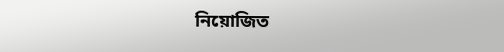নিয়োজিত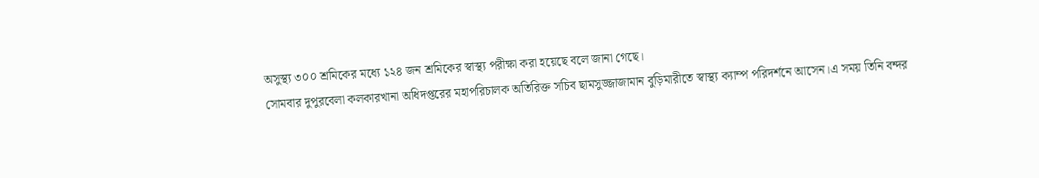অসুস্থ্য ৩০০ শ্রমিকের মধ্যে ১২৪ জন শ্রমিকের স্বাস্থ্য পরীক্ষা করা হয়েছে বলে জানা গেছে।
সোমবার দুপুরবেলা কলকারখানা অধিদপ্তরের মহাপরিচালক অতিরিক্ত সচিব ছামসুজ্জাজামান বুড়িমারীতে স্বাস্থ্য ক্যাম্প পরিদর্শনে আসেন।এ সময় তিনি বন্দর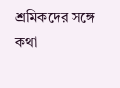শ্রমিকদের সঙ্গে কথা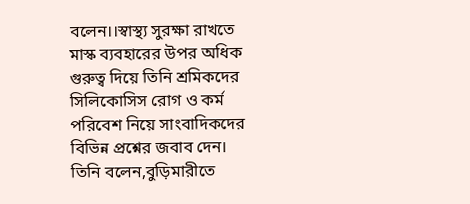বলেন।।স্বাস্থ্য সুরক্ষা রাখতে মাস্ক ব্যবহারের উপর অধিক গুরুত্ব দিয়ে তিনি শ্রমিকদের সিলিকোসিস রোগ ও কর্ম পরিবেশ নিয়ে সাংবাদিকদের বিভিন্ন প্রশ্নের জবাব দেন।
তিনি বলেন,বুড়িমারীতে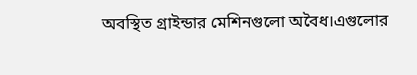অবস্থিত গ্রাইন্ডার মেশিনগুলো অবৈধ।এগুলোর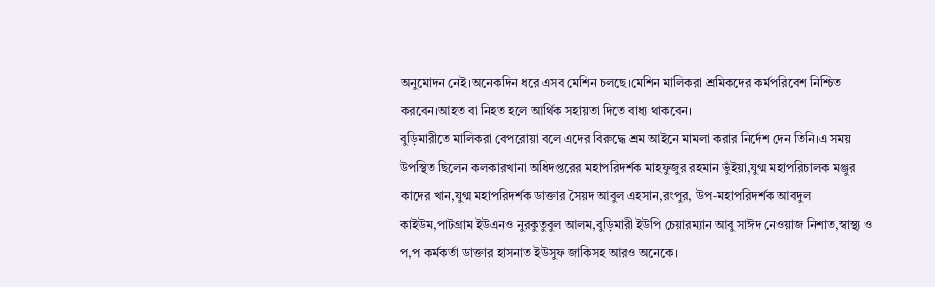অনুমোদন নেই।অনেকদিন ধরে এসব মেশিন চলছে।মেশিন মালিকরা শ্রমিকদের কর্মপরিবেশ নিশ্চিত করবেন।আহত বা নিহত হলে আর্থিক সহায়তা দিতে বাধ্য থাকবেন।
বুড়িমারীতে মালিকরা বেপরোয়া বলে এদের বিরুদ্ধে শ্রম আইনে মামলা করার নির্দেশ দেন তিনি।এ সময় উপস্থিত ছিলেন কলকারখানা অধিদপ্তরের মহাপরিদর্শক মাহফুজুর রহমান ভুঁইয়া,যুগ্ম মহাপরিচালক মঞ্জুর কাদের খান,যুগ্ম মহাপরিদর্শক ডাক্তার সৈয়দ আবুল এহসান,রংপুর, উপ-মহাপরিদর্শক আবদুল কাইউম,পাটগ্রাম ইউএনও নুরকুতুবুল আলম,বুড়িমারী ইউপি চেয়ারম্যান আবু সাঈদ নেওয়াজ নিশাত,স্বাস্থ্য ও প,প কর্মকর্তা ডাক্তার হাসনাত ইউসুফ জাকিসহ আরও অনেকে।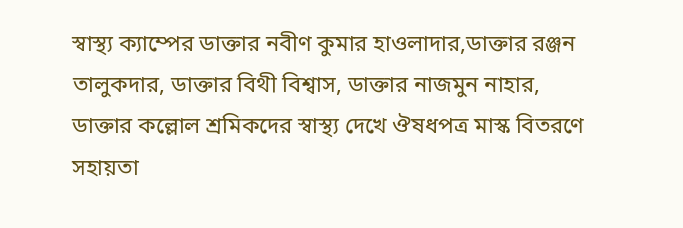স্বাস্থ্য ক্যাম্পের ডাক্তার নবীণ কুমার হাওলাদার,ডাক্তার রঞ্জন তালুকদার, ডাক্তার বিথী বিশ্বাস, ডাক্তার নাজমুন নাহার, ডাক্তার কল্লোল শ্রমিকদের স্বাস্থ্য দেখে ঔষধপত্র মাস্ক বিতরণে সহায়তা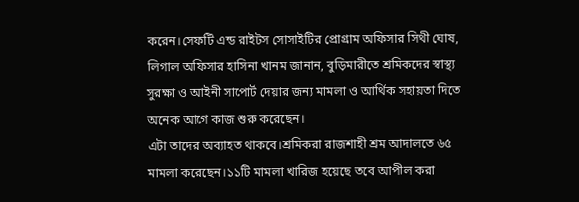করেন।সেফটি এন্ড রাইটস সোসাইটির প্রোগ্রাম অফিসার সিথী ঘোষ, লিগাল অফিসার হাসিনা খানম জানান, বুড়িমারীতে শ্রমিকদের স্বাস্থ্য সুরক্ষা ও আইনী সাপোর্ট দেয়ার জন্য মামলা ও আর্থিক সহায়তা দিতে অনেক আগে কাজ শুরু করেছেন।
এটা তাদের অব্যাহত থাকবে।শ্রমিকরা রাজশাহী শ্রম আদালতে ৬৫ মামলা করেছেন।১১টি মামলা খারিজ হয়েছে তবে আপীল করা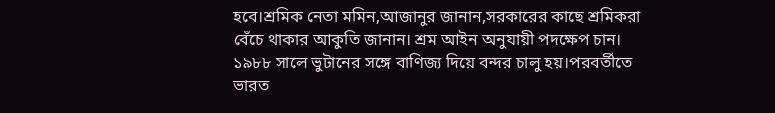হবে।শ্রমিক নেতা মমিন,আজানুর জানান,সরকারের কাছে শ্রমিকরা বেঁচে থাকার আকুতি জানান। শ্রম আইন অনুযায়ী পদক্ষেপ চান।
১৯৮৮ সালে ভুটানের সঙ্গে বাণিজ্য দিয়ে বন্দর চালু হয়।পরবর্তীতে ভারত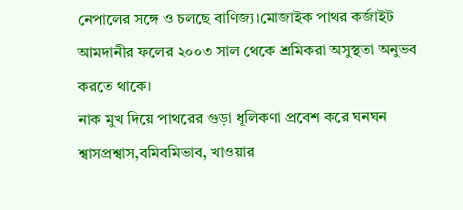নেপালের সঙ্গে ও চলছে বাণিজ্য।মোজাইক পাথর কর্জাইট আমদানীর ফলের ২০০৩ সাল থেকে শ্রমিকরা অসুস্থতা অনুভব করতে থাকে।
নাক মুখ দিয়ে পাথরের গুড়া ধূলিকণা প্রবেশ করে ঘনঘন শ্বাসপ্রশ্বাস,বমিবমিভাব, খাওয়ার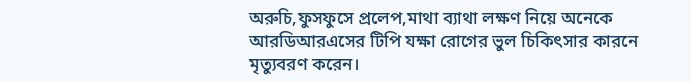অরুচি,ফুসফুসে প্রলেপ,মাথা ব্যাথা লক্ষণ নিয়ে অনেকে আরডিআরএসের টিপি যক্ষা রোগের ভুল চিকিৎসার কারনে মৃত্যুবরণ করেন।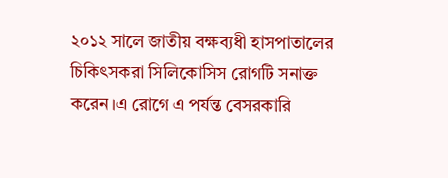২০১২ সালে জাতীয় বক্ষব্যধী হাসপাতালের চিকিৎসকরা সিলিকোসিস রোগটি সনাক্ত করেন।এ রোগে এ পর্যন্ত বেসরকারি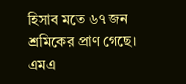হিসাব মতে ৬৭ জন শ্রমিকের প্রাণ গেছে।
এমএ